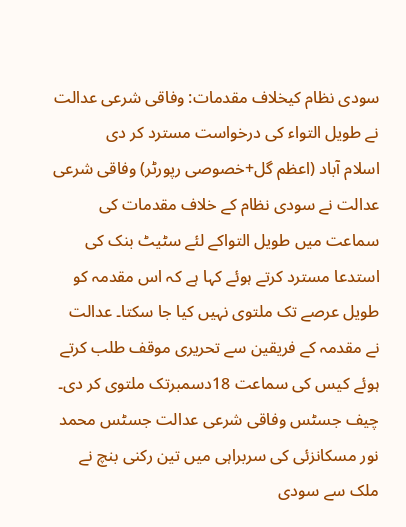سودی نظام کیخلاف مقدمات: وفاقی شرعی عدالت نے طویل التواء کی درخواست مسترد کر دی
اسلام آباد (اعظم گل+خصوصی رپورٹر) وفاقی شرعی عدالت نے سودی نظام کے خلاف مقدمات کی سماعت میں طویل التواکے لئے سٹیٹ بنک کی استدعا مسترد کرتے ہوئے کہا ہے کہ اس مقدمہ کو طویل عرصے تک ملتوی نہیں کیا جا سکتا۔ عدالت نے مقدمہ کے فریقین سے تحریری موقف طلب کرتے ہوئے کیس کی سماعت 18دسمبرتک ملتوی کر دی۔ چیف جسٹس وفاقی شرعی عدالت جسٹس محمد نور مسکانزئی کی سربراہی میں تین رکنی بنچ نے ملک سے سودی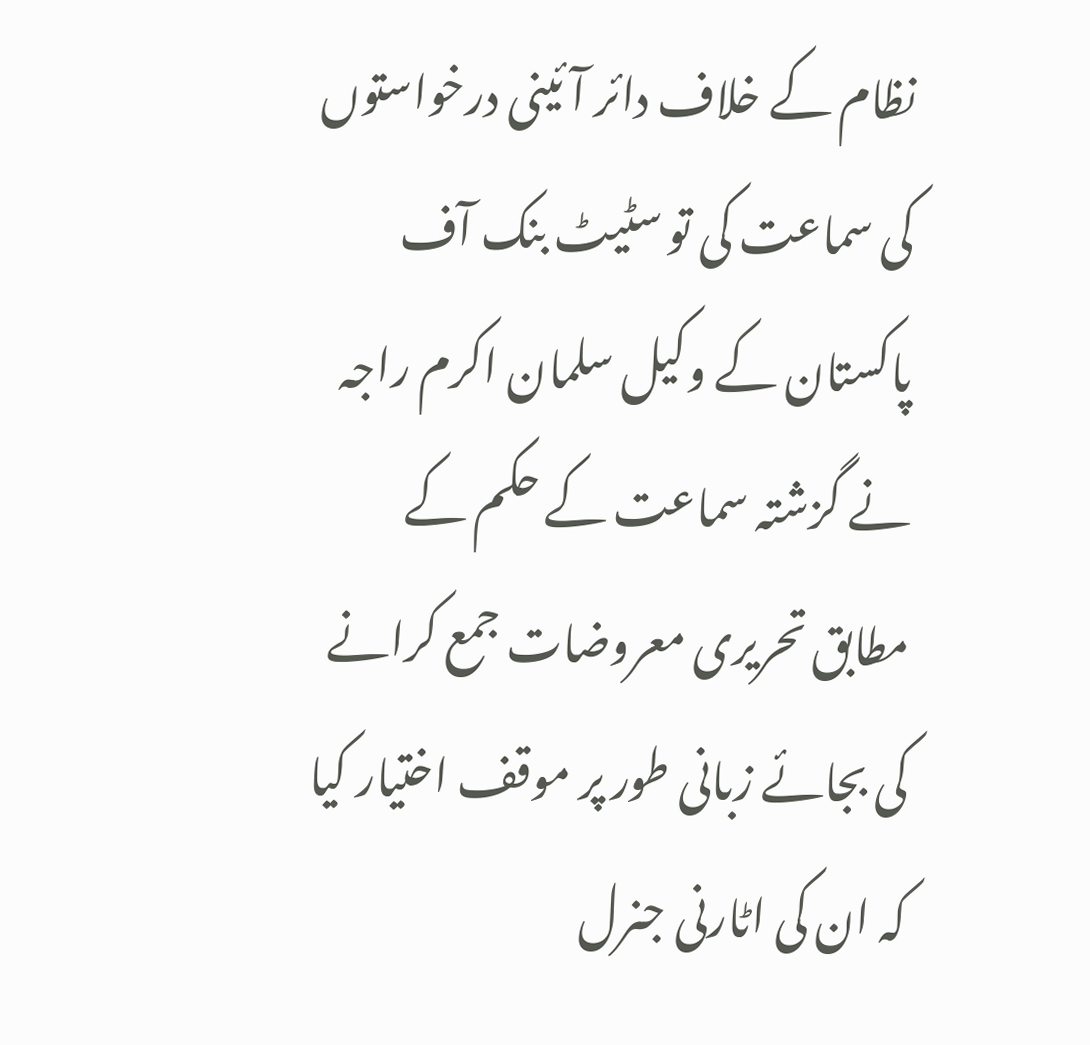نظام کے خلاف دائر آئینی درخواستوں کی سماعت کی تو سٹیٹ بنک آف پاکستان کے وکیل سلمان اکرم راجہ نے گزشتہ سماعت کے حکم کے مطابق تحریری معروضات جمع کرانے کی بجائے زبانی طور پر موقف اختیار کیا کہ ان کی اٹارنی جنرل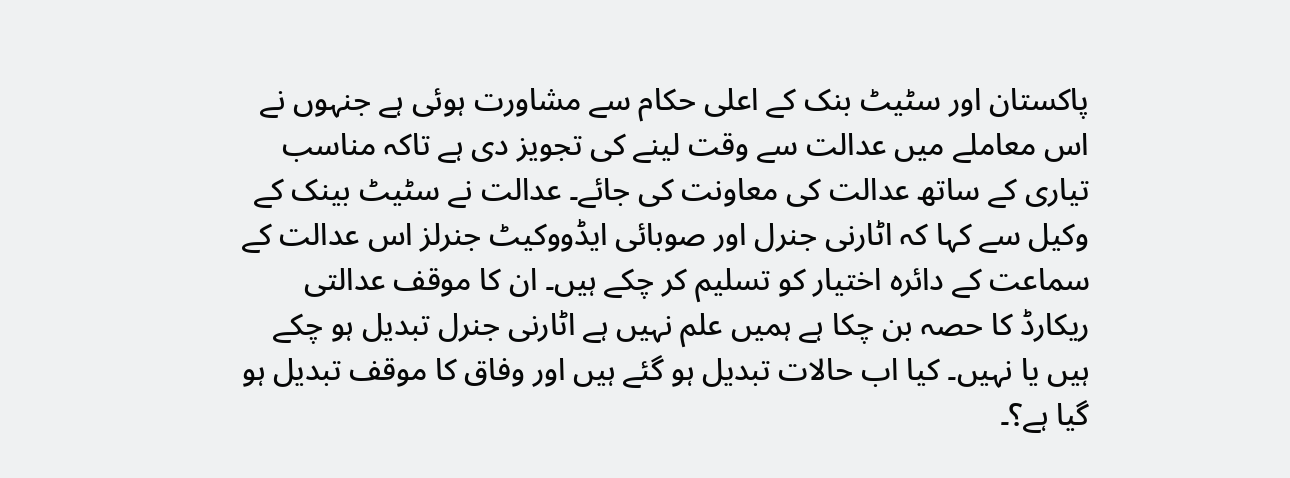پاکستان اور سٹیٹ بنک کے اعلی حکام سے مشاورت ہوئی ہے جنہوں نے اس معاملے میں عدالت سے وقت لینے کی تجویز دی ہے تاکہ مناسب تیاری کے ساتھ عدالت کی معاونت کی جائے۔ عدالت نے سٹیٹ بینک کے وکیل سے کہا کہ اٹارنی جنرل اور صوبائی ایڈووکیٹ جنرلز اس عدالت کے سماعت کے دائرہ اختیار کو تسلیم کر چکے ہیں۔ ان کا موقف عدالتی ریکارڈ کا حصہ بن چکا ہے ہمیں علم نہیں ہے اٹارنی جنرل تبدیل ہو چکے ہیں یا نہیں۔ کیا اب حالات تبدیل ہو گئے ہیں اور وفاق کا موقف تبدیل ہو گیا ہے؟۔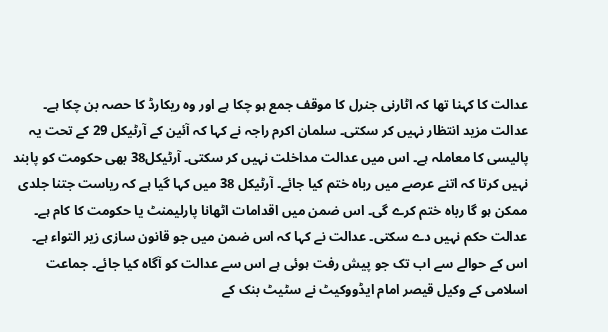عدالت کا کہنا تھا کہ اٹارنی جنرل کا موقف جمع ہو چکا ہے اور وہ ریکارڈ کا حصہ بن چکا ہے۔ عدالت مزید انتظار نہیں کر سکتی۔ سلمان اکرم راجہ نے کہا کہ آئین کے آرٹیکل 29 کے تحت یہ پالیسی کا معاملہ ہے۔ اس میں عدالت مداخلت نہیں کر سکتی۔ آرٹیکل38 بھی حکومت کو پابند نہیں کرتا کہ اتنے عرصے میں رباہ ختم کیا جائے۔ آرٹیکل 38 میں کہا گیا ہے کہ ریاست جتنا جلدی ممکن ہو گا رباہ ختم کرے گی۔ اس ضمن میں اقدامات اٹھانا پارلیمنٹ یا حکومت کا کام ہے۔ عدالت حکم نہیں دے سکتی۔ عدالت نے کہا کہ اس ضمن میں جو قانون سازی زیر التواء ہے۔ اس کے حوالے سے اب تک جو پیش رفت ہوئی ہے اس سے عدالت کو آگاہ کیا جائے۔ جماعت اسلامی کے وکیل قیصر امام ایڈووکیٹ نے سٹیٹ بنک کے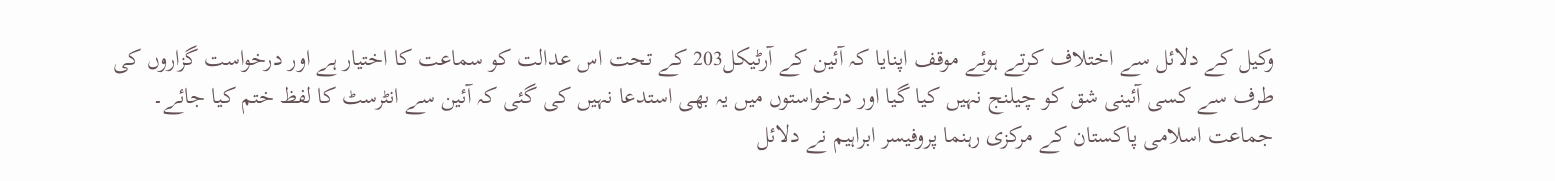وکیل کے دلائل سے اختلاف کرتے ہوئے موقف اپنایا کہ آئین کے آرٹیکل203 کے تحت اس عدالت کو سماعت کا اختیار ہے اور درخواست گزاروں کی طرف سے کسی آئینی شق کو چیلنج نہیں کیا گیا اور درخواستوں میں یہ بھی استدعا نہیں کی گئی کہ آئین سے انٹرسٹ کا لفظ ختم کیا جائے۔ جماعت اسلامی پاکستان کے مرکزی رہنما پروفیسر ابراہیم نے دلائل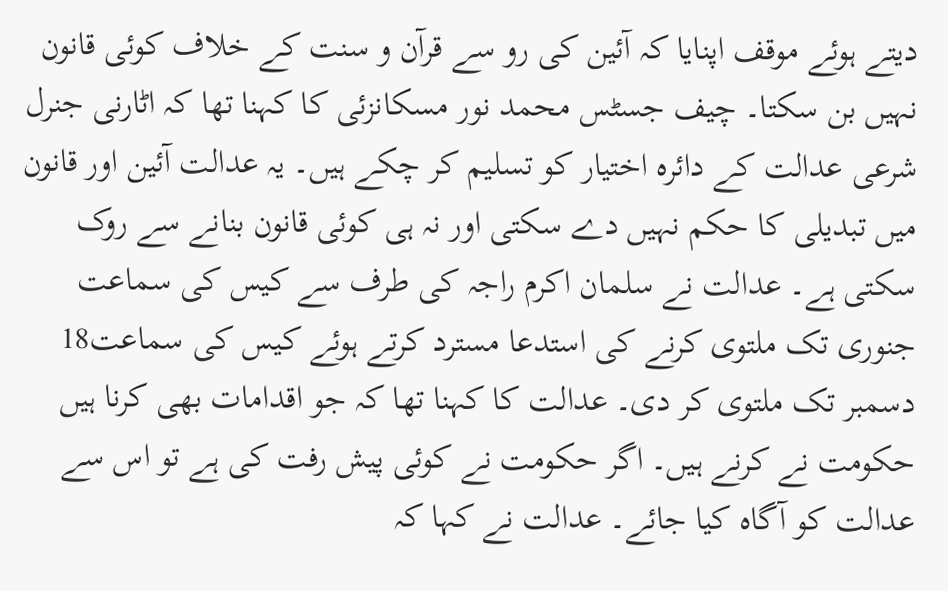دیتے ہوئے موقف اپنایا کہ آئین کی رو سے قرآن و سنت کے خلاف کوئی قانون نہیں بن سکتا۔ چیف جسٹس محمد نور مسکانزئی کا کہنا تھا کہ اٹارنی جنرل شرعی عدالت کے دائرہ اختیار کو تسلیم کر چکے ہیں۔ یہ عدالت آئین اور قانون میں تبدیلی کا حکم نہیں دے سکتی اور نہ ہی کوئی قانون بنانے سے روک سکتی ہے۔ عدالت نے سلمان اکرم راجہ کی طرف سے کیس کی سماعت جنوری تک ملتوی کرنے کی استدعا مسترد کرتے ہوئے کیس کی سماعت18 دسمبر تک ملتوی کر دی۔ عدالت کا کہنا تھا کہ جو اقدامات بھی کرنا ہیں حکومت نے کرنے ہیں۔ اگر حکومت نے کوئی پیش رفت کی ہے تو اس سے عدالت کو آگاہ کیا جائے۔ عدالت نے کہا کہ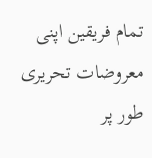تمام فریقین اپنی معروضات تحریری طور پر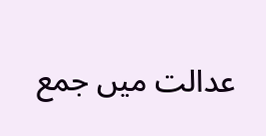عدالت میں جمع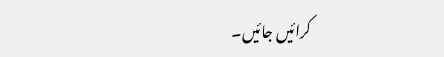کرائیں جائیں۔